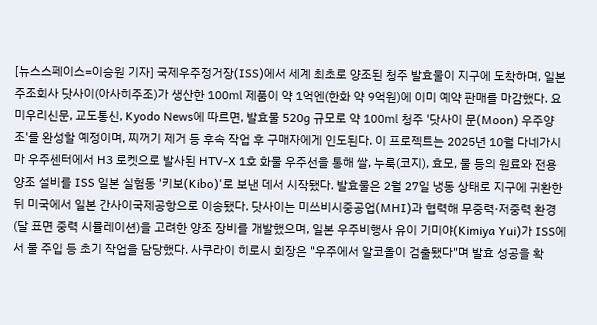[뉴스스페이스=이승원 기자] 국제우주정거장(ISS)에서 세계 최초로 양조된 청주 발효물이 지구에 도착하며, 일본 주조회사 닷사이(아사히주조)가 생산한 100㎖ 제품이 약 1억엔(한화 약 9억원)에 이미 예약 판매를 마감했다. 요미우리신문, 교도통신, Kyodo News에 따르면, 발효물 520g 규모로 약 100㎖ 청주 '닷사이 문(Moon) 우주양조'를 완성할 예정이며, 찌꺼기 제거 등 후속 작업 후 구매자에게 인도된다. 이 프로젝트는 2025년 10월 다네가시마 우주센터에서 H3 로켓으로 발사된 HTV-X 1호 화물 우주선을 통해 쌀, 누룩(코지), 효모, 물 등의 원료와 전용 양조 설비를 ISS 일본 실험동 '키보(Kibo)'로 보낸 데서 시작됐다. 발효물은 2월 27일 냉동 상태로 지구에 귀환한 뒤 미국에서 일본 간사이국제공항으로 이송됐다. 닷사이는 미쓰비시중공업(MHI)과 협력해 무중력·저중력 환경(달 표면 중력 시뮬레이션)을 고려한 양조 장비를 개발했으며, 일본 우주비행사 유이 기미야(Kimiya Yui)가 ISS에서 물 주입 등 초기 작업을 담당했다. 사쿠라이 히로시 회장은 "우주에서 알코올이 검출됐다"며 발효 성공을 확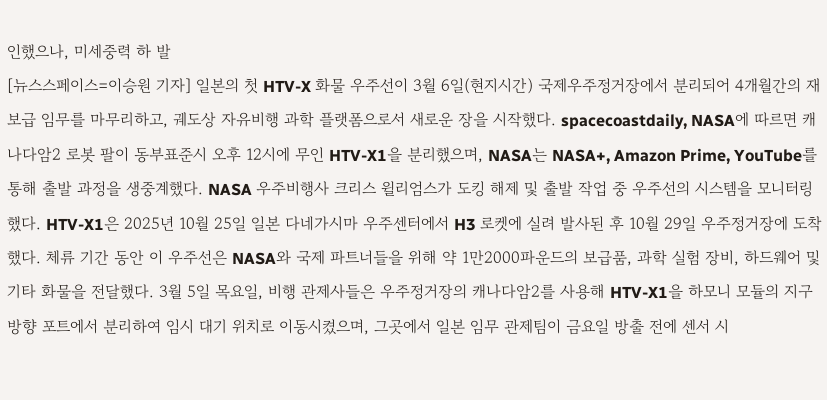인했으나, 미세중력 하 발
[뉴스스페이스=이승원 기자] 일본의 첫 HTV-X 화물 우주선이 3월 6일(현지시간) 국제우주정거장에서 분리되어 4개월간의 재보급 임무를 마무리하고, 궤도상 자유비행 과학 플랫폼으로서 새로운 장을 시작했다. spacecoastdaily, NASA에 따르면 캐나다암2 로봇 팔이 동부표준시 오후 12시에 무인 HTV-X1을 분리했으며, NASA는 NASA+, Amazon Prime, YouTube를 통해 출발 과정을 생중계했다. NASA 우주비행사 크리스 윌리엄스가 도킹 해제 및 출발 작업 중 우주선의 시스템을 모니터링했다. HTV-X1은 2025년 10월 25일 일본 다네가시마 우주센터에서 H3 로켓에 실려 발사된 후 10월 29일 우주정거장에 도착했다. 체류 기간 동안 이 우주선은 NASA와 국제 파트너들을 위해 약 1만2000파운드의 보급품, 과학 실험 장비, 하드웨어 및 기타 화물을 전달했다. 3월 5일 목요일, 비행 관제사들은 우주정거장의 캐나다암2를 사용해 HTV-X1을 하모니 모듈의 지구 방향 포트에서 분리하여 임시 대기 위치로 이동시켰으며, 그곳에서 일본 임무 관제팀이 금요일 방출 전에 센서 시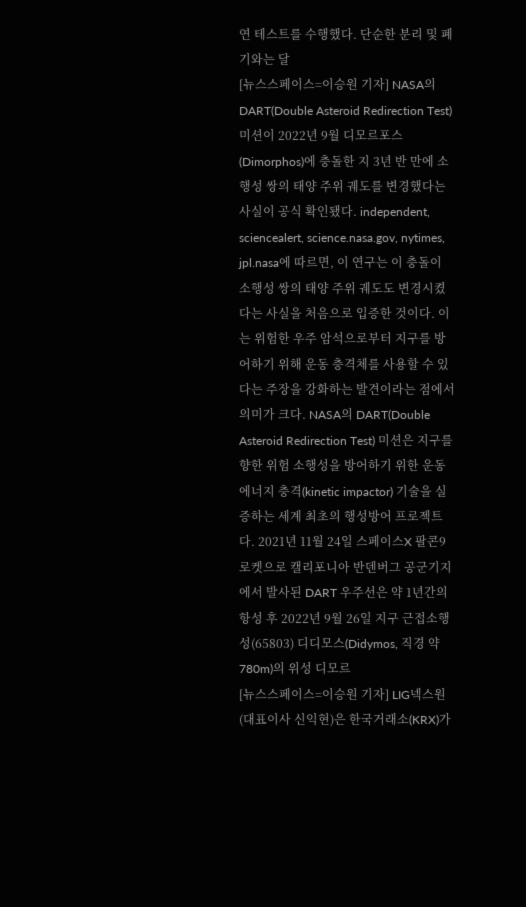연 테스트를 수행했다. 단순한 분리 및 폐기와는 달
[뉴스스페이스=이승원 기자] NASA의 DART(Double Asteroid Redirection Test) 미션이 2022년 9월 디모르포스(Dimorphos)에 충돌한 지 3년 반 만에 소행성 쌍의 태양 주위 궤도를 변경했다는 사실이 공식 확인됐다. independent, sciencealert, science.nasa.gov, nytimes, jpl.nasa에 따르면, 이 연구는 이 충돌이 소행성 쌍의 태양 주위 궤도도 변경시켰다는 사실을 처음으로 입증한 것이다. 이는 위험한 우주 암석으로부터 지구를 방어하기 위해 운동 충격체를 사용할 수 있다는 주장을 강화하는 발견이라는 점에서 의미가 크다. NASA의 DART(Double Asteroid Redirection Test) 미션은 지구를 향한 위험 소행성을 방어하기 위한 운동에너지 충격(kinetic impactor) 기술을 실증하는 세계 최초의 행성방어 프로젝트다. 2021년 11월 24일 스페이스X 팔콘9 로켓으로 캘리포니아 반덴버그 공군기지에서 발사된 DART 우주선은 약 1년간의 항성 후 2022년 9월 26일 지구 근접소행성(65803) 디디모스(Didymos, 직경 약 780m)의 위성 디모르
[뉴스스페이스=이승원 기자] LIG넥스원(대표이사 신익현)은 한국거래소(KRX)가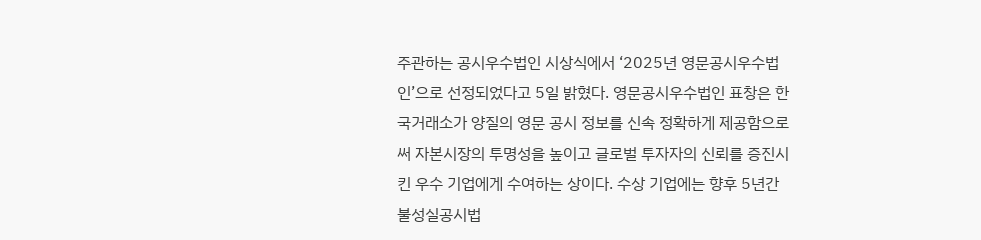주관하는 공시우수법인 시상식에서 ‘2025년 영문공시우수법인’으로 선정되었다고 5일 밝혔다. 영문공시우수법인 표창은 한국거래소가 양질의 영문 공시 정보를 신속 정확하게 제공함으로써 자본시장의 투명성을 높이고 글로벌 투자자의 신뢰를 증진시킨 우수 기업에게 수여하는 상이다. 수상 기업에는 향후 5년간 불성실공시법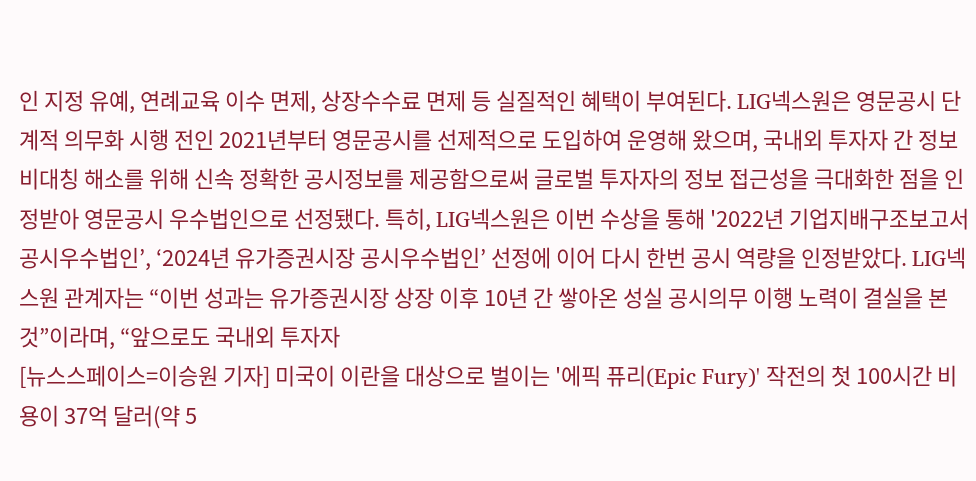인 지정 유예, 연례교육 이수 면제, 상장수수료 면제 등 실질적인 혜택이 부여된다. LIG넥스원은 영문공시 단계적 의무화 시행 전인 2021년부터 영문공시를 선제적으로 도입하여 운영해 왔으며, 국내외 투자자 간 정보 비대칭 해소를 위해 신속 정확한 공시정보를 제공함으로써 글로벌 투자자의 정보 접근성을 극대화한 점을 인정받아 영문공시 우수법인으로 선정됐다. 특히, LIG넥스원은 이번 수상을 통해 '2022년 기업지배구조보고서 공시우수법인’, ‘2024년 유가증권시장 공시우수법인’ 선정에 이어 다시 한번 공시 역량을 인정받았다. LIG넥스원 관계자는 “이번 성과는 유가증권시장 상장 이후 10년 간 쌓아온 성실 공시의무 이행 노력이 결실을 본 것”이라며, “앞으로도 국내외 투자자
[뉴스스페이스=이승원 기자] 미국이 이란을 대상으로 벌이는 '에픽 퓨리(Epic Fury)' 작전의 첫 100시간 비용이 37억 달러(약 5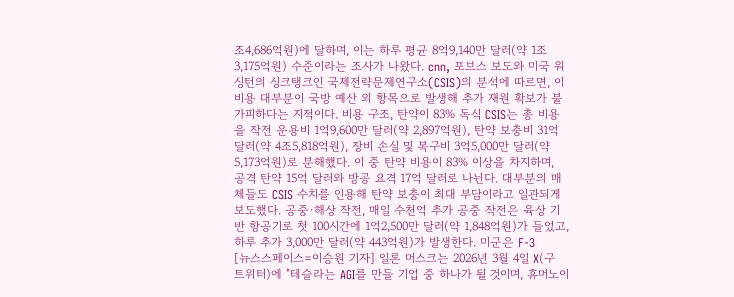조4,686억원)에 달하며, 이는 하루 평균 8억9,140만 달러(약 1조3,175억원) 수준이라는 조사가 나왔다. cnn, 포브스 보도와 미국 워싱턴의 싱크탱크인 국제전략문제연구소(CSIS)의 분석에 따르면, 이 비용 대부분이 국방 예산 외 항목으로 발생해 추가 재원 확보가 불가피하다는 지적이다. 비용 구조, 탄약이 83% 독식 CSIS는 총 비용을 작전 운용비 1억9,600만 달러(약 2,897억원), 탄약 보충비 31억 달러(약 4조5,818억원), 장비 손실 및 복구비 3억5,000만 달러(약 5,173억원)로 분해했다. 이 중 탄약 비용이 83% 이상을 차지하며, 공격 탄약 15억 달러와 방공 요격 17억 달러로 나뉜다. 대부분의 매체들도 CSIS 수치를 인용해 탄약 보충이 최대 부담이라고 일관되게 보도했다. 공중·해상 작전, 매일 수천억 추가 공중 작전은 육상 기반 항공기로 첫 100시간에 1억2,500만 달러(약 1,848억원)가 들었고, 하루 추가 3,000만 달러(약 443억원)가 발생한다. 미군은 F-3
[뉴스스페이스=이승원 기자] 일론 머스크는 2026년 3월 4일 X(구 트위터)에 "테슬라는 AGI를 만들 기업 중 하나가 될 것이며, 휴머노이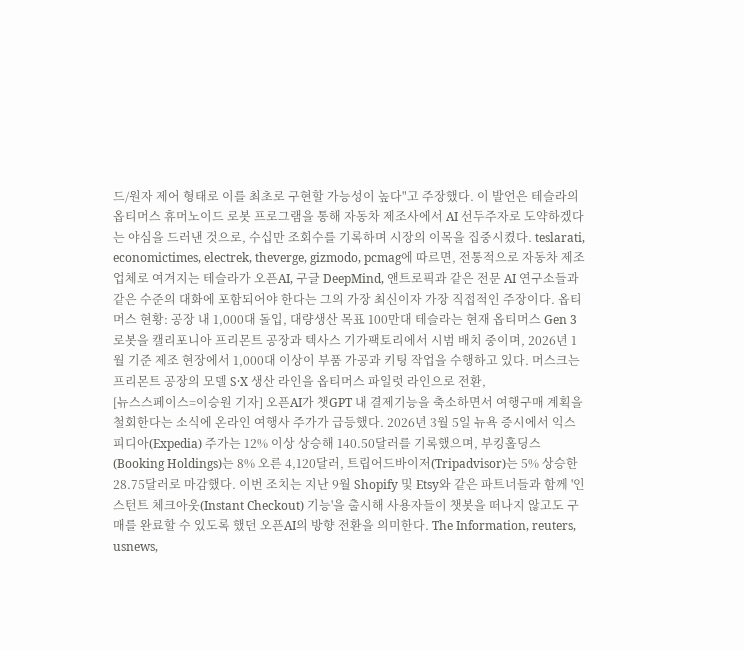드/원자 제어 형태로 이를 최초로 구현할 가능성이 높다"고 주장했다. 이 발언은 테슬라의 옵티머스 휴머노이드 로봇 프로그램을 통해 자동차 제조사에서 AI 선두주자로 도약하겠다는 야심을 드러낸 것으로, 수십만 조회수를 기록하며 시장의 이목을 집중시켰다. teslarati, economictimes, electrek, theverge, gizmodo, pcmag에 따르면, 전통적으로 자동차 제조업체로 여겨지는 테슬라가 오픈AI, 구글 DeepMind, 앤트로픽과 같은 전문 AI 연구소들과 같은 수준의 대화에 포함되어야 한다는 그의 가장 최신이자 가장 직접적인 주장이다. 옵티머스 현황: 공장 내 1,000대 돌입, 대량생산 목표 100만대 테슬라는 현재 옵티머스 Gen 3 로봇을 캘리포니아 프리몬트 공장과 텍사스 기가팩토리에서 시범 배치 중이며, 2026년 1월 기준 제조 현장에서 1,000대 이상이 부품 가공과 키팅 작업을 수행하고 있다. 머스크는 프리몬트 공장의 모델 S·X 생산 라인을 옵티머스 파일럿 라인으로 전환,
[뉴스스페이스=이승원 기자] 오픈AI가 챗GPT 내 결제기능을 축소하면서 여행구매 계획을 철회한다는 소식에 온라인 여행사 주가가 급등했다. 2026년 3월 5일 뉴욕 증시에서 익스피디아(Expedia) 주가는 12% 이상 상승해 140.50달러를 기록했으며, 부킹홀딩스(Booking Holdings)는 8% 오른 4,120달러, 트립어드바이저(Tripadvisor)는 5% 상승한 28.75달러로 마감했다. 이번 조치는 지난 9월 Shopify 및 Etsy와 같은 파트너들과 함께 '인스턴트 체크아웃(Instant Checkout) 기능'을 출시해 사용자들이 챗봇을 떠나지 않고도 구매를 완료할 수 있도록 했던 오픈AI의 방향 전환을 의미한다. The Information, reuters, usnews,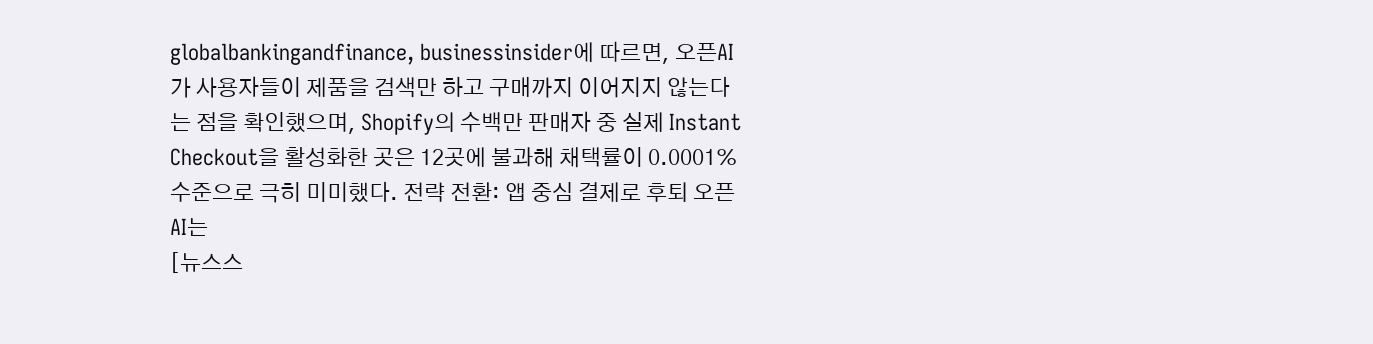globalbankingandfinance, businessinsider에 따르면, 오픈AI가 사용자들이 제품을 검색만 하고 구매까지 이어지지 않는다는 점을 확인했으며, Shopify의 수백만 판매자 중 실제 Instant Checkout을 활성화한 곳은 12곳에 불과해 채택률이 0.0001% 수준으로 극히 미미했다. 전략 전환: 앱 중심 결제로 후퇴 오픈AI는
[뉴스스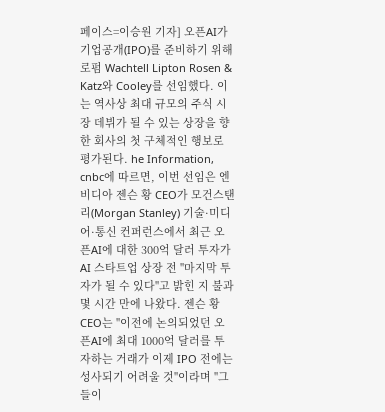페이스=이승원 기자] 오픈AI가 기업공개(IPO)를 준비하기 위해 로펌 Wachtell Lipton Rosen & Katz와 Cooley를 선임했다. 이는 역사상 최대 규모의 주식 시장 데뷔가 될 수 있는 상장을 향한 회사의 첫 구체적인 행보로 평가된다. he Information, cnbc에 따르면, 이번 선임은 엔비디아 젠슨 황 CEO가 모건스탠리(Morgan Stanley) 기술·미디어·통신 컨퍼런스에서 최근 오픈AI에 대한 300억 달러 투자가 AI 스타트업 상장 전 "마지막 투자가 될 수 있다"고 밝힌 지 불과 몇 시간 만에 나왔다. 젠슨 황 CEO는 "이전에 논의되었던 오픈AI에 최대 1000억 달러를 투자하는 거래가 이제 IPO 전에는 성사되기 어려울 것"이라며 "그들이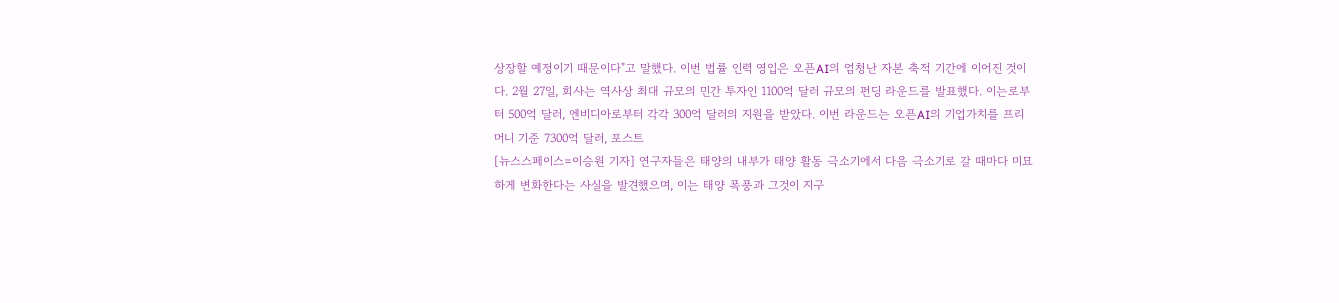상장할 예정이기 때문이다"고 말했다. 이번 법률 인력 영입은 오픈AI의 엄청난 자본 축적 기간에 이어진 것이다. 2월 27일, 회사는 역사상 최대 규모의 민간 투자인 1100억 달러 규모의 펀딩 라운드를 발표했다. 이는로부터 500억 달러, 엔비디아로부터 각각 300억 달러의 지원을 받았다. 이번 라운드는 오픈AI의 기업가치를 프리머니 기준 7300억 달러, 포스트
[뉴스스페이스=이승원 기자] 연구자들은 태양의 내부가 태양 활동 극소기에서 다음 극소기로 갈 때마다 미묘하게 변화한다는 사실을 발견했으며, 이는 태양 폭풍과 그것이 지구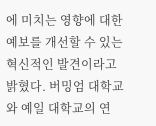에 미치는 영향에 대한 예보를 개선할 수 있는 혁신적인 발견이라고 밝혔다. 버밍엄 대학교와 예일 대학교의 연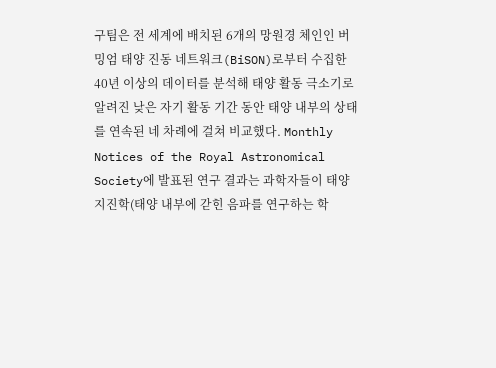구팀은 전 세계에 배치된 6개의 망원경 체인인 버밍엄 태양 진동 네트워크(BiSON)로부터 수집한 40년 이상의 데이터를 분석해 태양 활동 극소기로 알려진 낮은 자기 활동 기간 동안 태양 내부의 상태를 연속된 네 차례에 걸쳐 비교했다. Monthly Notices of the Royal Astronomical Society에 발표된 연구 결과는 과학자들이 태양지진학(태양 내부에 갇힌 음파를 연구하는 학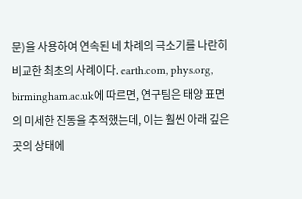문)을 사용하여 연속된 네 차례의 극소기를 나란히 비교한 최초의 사례이다. earth.com, phys.org, birmingham.ac.uk에 따르면, 연구팀은 태양 표면의 미세한 진동을 추적했는데, 이는 훨씬 아래 깊은 곳의 상태에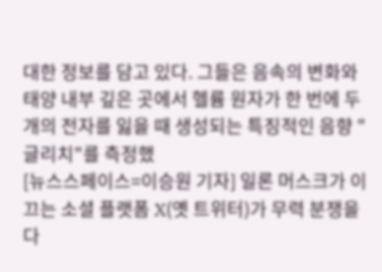대한 정보를 담고 있다. 그들은 음속의 변화와 태양 내부 깊은 곳에서 헬륨 원자가 한 번에 두 개의 전자를 잃을 때 생성되는 특징적인 음향 "글리치"를 측정했
[뉴스스페이스=이승원 기자] 일론 머스크가 이끄는 소셜 플랫폼 X(옛 트위터)가 무력 분쟁을 다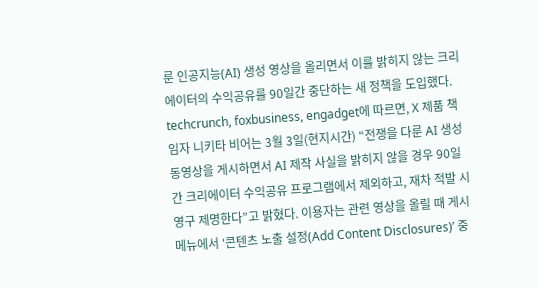룬 인공지능(AI) 생성 영상을 올리면서 이를 밝히지 않는 크리에이터의 수익공유를 90일간 중단하는 새 정책을 도입했다. techcrunch, foxbusiness, engadget에 따르면, X 제품 책임자 니키타 비어는 3월 3일(현지시간) “전쟁을 다룬 AI 생성 동영상을 게시하면서 AI 제작 사실을 밝히지 않을 경우 90일간 크리에이터 수익공유 프로그램에서 제외하고, 재차 적발 시 영구 제명한다”고 밝혔다. 이용자는 관련 영상을 올릴 때 게시 메뉴에서 ‘콘텐츠 노출 설정(Add Content Disclosures)’ 중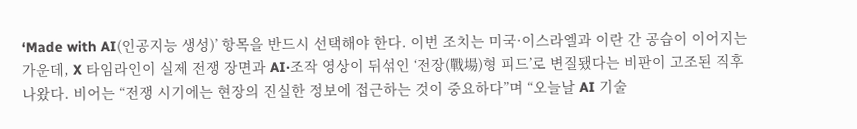‘Made with AI(인공지능 생성)’ 항목을 반드시 선택해야 한다. 이번 조치는 미국·이스라엘과 이란 간 공습이 이어지는 가운데, X 타임라인이 실제 전쟁 장면과 AI·조작 영상이 뒤섞인 ‘전장(戰場)형 피드’로 변질됐다는 비판이 고조된 직후 나왔다. 비어는 “전쟁 시기에는 현장의 진실한 정보에 접근하는 것이 중요하다”며 “오늘날 AI 기술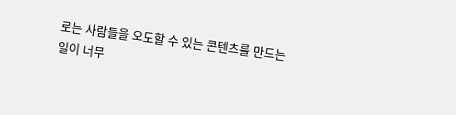로는 사람들을 오도할 수 있는 콘텐츠를 만드는 일이 너무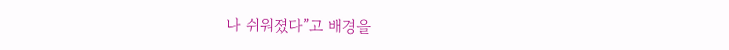나 쉬워졌다”고 배경을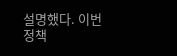설명했다. 이번 정책